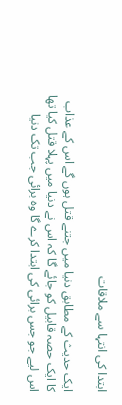ابتدا کی انتہا سے ملاقات

ایک حدیث کے مطابق دنیا میں جتنے قتل ہوں گے اس کے عذاب کا ایک حصہ قابیل کو جائے گا کہ اس نے دنیا میں پہلا قتل کیا تھا اس لیے جو جس برائی کی ابتدا کرے گا وہ برائی جب تک دنیا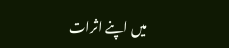میں اپنے اثرات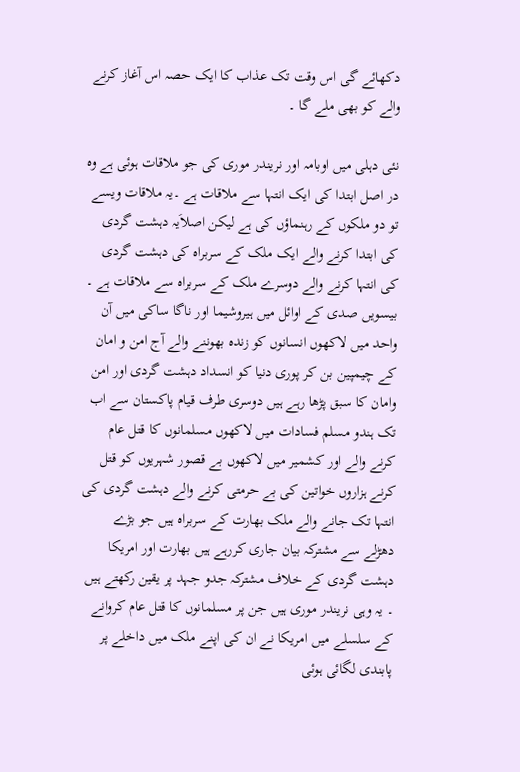دکھائے گی اس وقت تک عذاب کا ایک حصہ اس آغاز کرنے والے کو بھی ملے گا ۔

نئی دہلی میں اوبامہ اور نریندر موری کی جو ملاقات ہوئی ہے وہ در اصل ابتدا کی ایک انتہا سے ملاقات ہے ۔یہ ملاقات ویسے تو دو ملکوں کے رہنماؤں کی ہے لیکن اصلاَیہ دہشت گردی کی ابتدا کرنے والے ایک ملک کے سربراہ کی دہشت گردی کی انتہا کرنے والے دوسرے ملک کے سربراہ سے ملاقات ہے ۔ بیسویں صدی کے اوائل میں ہیروشیما اور ناگا ساکی میں آن واحد میں لاکھوں انسانوں کو زندہ بھوننے والے آج امن و امان کے چیمپین بن کر پوری دنیا کو انسداد دہشت گردی اور امن وامان کا سبق پڑھا رہے ہیں دوسری طرف قیام پاکستان سے اب تک ہندو مسلم فسادات میں لاکھوں مسلمانوں کا قتل عام کرنے والے اور کشمیر میں لاکھوں بے قصور شہریوں کو قتل کرنے ہزاروں خواتین کی بے حرمتی کرنے والے دہشت گردی کی انتہا تک جانے والے ملک بھارت کے سربراہ ہیں جو بڑے دھڑلے سے مشترکہ بیان جاری کررہے ہیں بھارت اور امریکا دہشت گردی کے خلاف مشترکہ جدو جہد پر یقین رکھتے ہیں ۔ یہ وہی نریندر موری ہیں جن پر مسلمانوں کا قتل عام کروانے کے سلسلے میں امریکا نے ان کی اپنے ملک میں داخلے پر پابندی لگائی ہوئی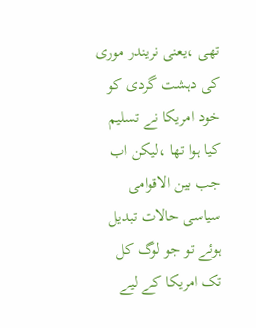تھی ،یعنی نریندر موری کی دہشت گردی کو خود امریکا نے تسلیم کیا ہوا تھا ،لیکن اب جب بین الاقوامی سیاسی حالات تبدیل ہوئے تو جو لوگ کل تک امریکا کے لیے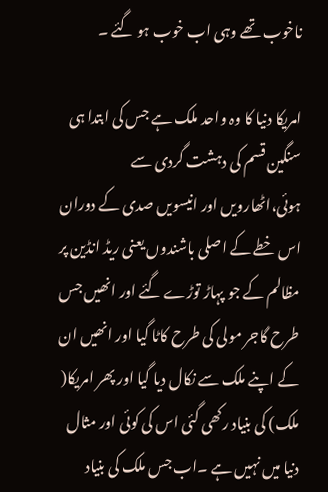ناخوب تھے وہی اب خوب ہو گئے ۔

امریکا دنیا کا وہ واحد ملک ہے جس کی ابتدا ہی سنگین قسم کی دہشت گردی سے ہوئی،اٹھارویں اور انیسویں صدی کے دوران اس خطے کے اصلی باشندوں یعنی ریڈ انڈین پر مظالم کے جو پہاڑ توڑے گئے اور انھیں جس طرح گاجر مولی کی طرح کاٹا گیا اور انھیں ان کے اپنے ملک سے نکال دیا گیا اور پھر امریکا( ملک) کی بنیاد رکھی گئی اس کی کوئی اور مثال دنیا میں نہیں ہے ۔اب جس ملک کی بنیاد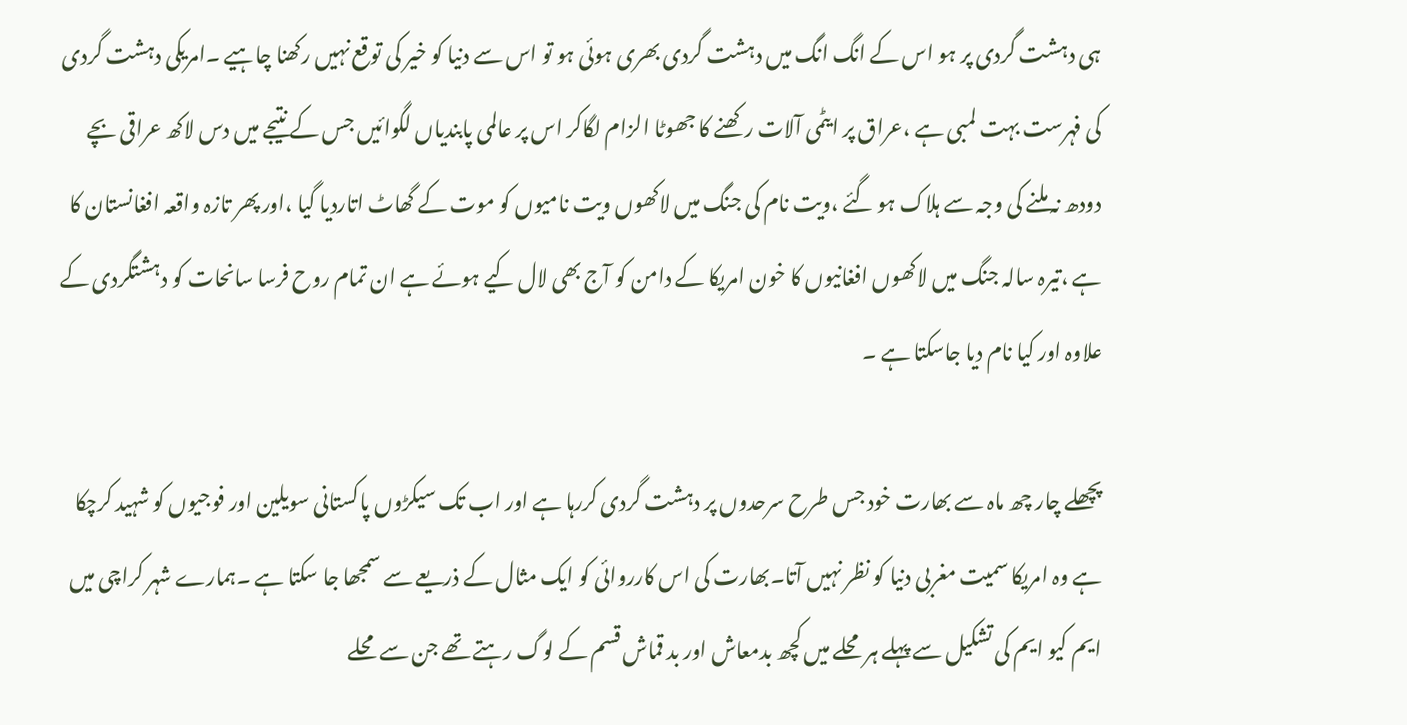ہی دہشت گردی پر ہو اس کے انگ انگ میں دہشت گردی بھری ہوئی ہو تو اس سے دنیا کو خیر کی توقع نہیں رکھنا چاہیے ۔امریکی دہشت گردی کی فہرست بہت لمبی ہے ،عراق پر ایٹمی آلات رکھنے کا جھوٹا الزام لگاکر اس پر عالمی پابندیاں لگوائیں جس کے نتیجے میں دس لاکھ عراقی بچے دودھ نہ ملنے کی وجہ سے ہلاک ہو گئے ،ویت نام کی جنگ میں لاکھوں ویت نامیوں کو موت کے گھاٹ اتاردیا گیا ،اور پھر تازہ واقعہ افغانستان کا ہے ،تیرہ سالہ جنگ میں لاکھوں افغانیوں کا خون امریکا کے دامن کو آج بھی لال کیے ہوئے ہے ان تمام روح فرسا سانحات کو دہشتگردی کے علاوہ اور کیا نام دیا جاسکتا ہے ۔

پچھلے چار چھ ماہ سے بھارت خود جس طرح سرحدوں پر دہشت گردی کررہا ہے اور اب تک سیکڑوں پاکستانی سویلین اور فوجیوں کو شہید کرچکا ہے وہ امریکا سمیت مغربی دنیا کو نظر نہیں آتا۔بھارت کی اس کارروائی کو ایک مثال کے ذریعے سے سمجھا جا سکتا ہے ۔ہمارے شہر کراچی میں ایم کیو ایم کی تشکیل سے پہلے ہر محلے میں کچھ بدمعاش اور بد قماش قسم کے لوگ رہتے تھے جن سے محلے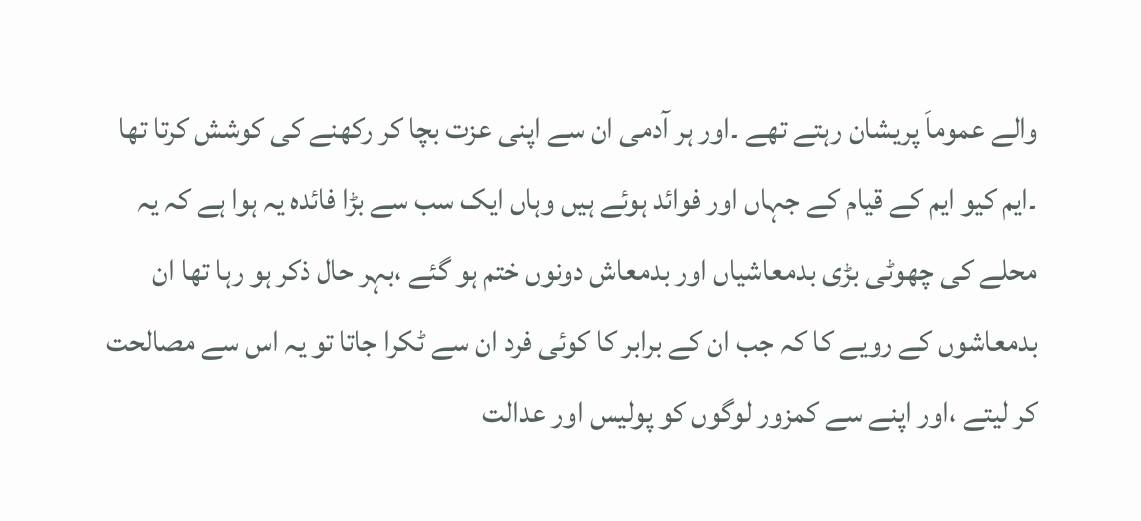والے عموماَ پریشان رہتے تھے ۔اور ہر آدمی ان سے اپنی عزت بچا کر رکھنے کی کوشش کرتا تھا ۔ایم کیو ایم کے قیام کے جہاں اور فوائد ہوئے ہیں وہاں ایک سب سے بڑا فائدہ یہ ہوا ہے کہ یہ محلے کی چھوٹی بڑی بدمعاشیاں اور بدمعاش دونوں ختم ہو گئے ،بہر حال ذکر ہو رہا تھا ان بدمعاشوں کے رویے کا کہ جب ان کے برابر کا کوئی فرد ان سے ٹکرا جاتا تو یہ اس سے مصالحت کر لیتے ،اور اپنے سے کمزور لوگوں کو پولیس اور عدالت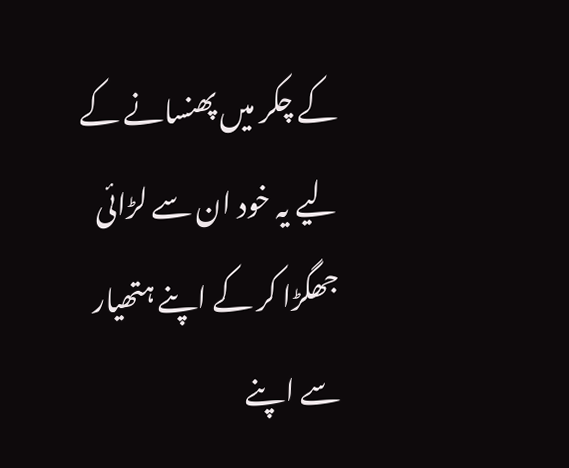کے چکر میں پھنسانے کے لیے یہ خود ان سے لڑائی جھگڑا کر کے اپنے ہتھیار سے اپنے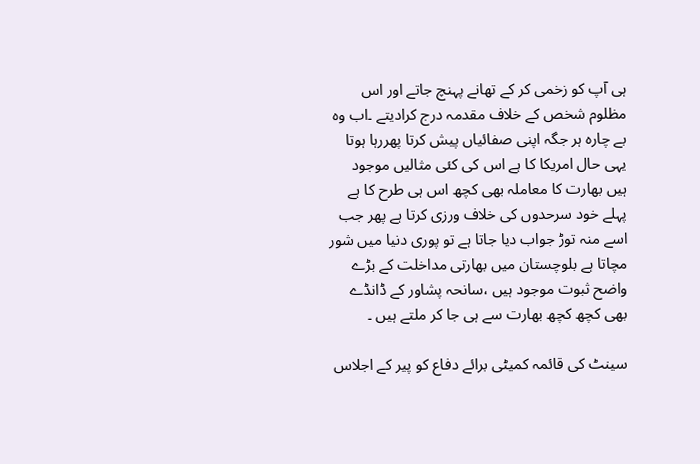ہی آپ کو زخمی کر کے تھانے پہنچ جاتے اور اس مظلوم شخص کے خلاف مقدمہ درج کرادیتے ۔اب وہ بے چارہ ہر جگہ اپنی صفائیاں پیش کرتا پھررہا ہوتا یہی حال امریکا کا ہے اس کی کئی مثالیں موجود ہیں بھارت کا معاملہ بھی کچھ اس ہی طرح کا ہے پہلے خود سرحدوں کی خلاف ورزی کرتا ہے پھر جب اسے منہ توڑ جواب دیا جاتا ہے تو پوری دنیا میں شور مچاتا ہے بلوچستان میں بھارتی مداخلت کے بڑے واضح ثبوت موجود ہیں ،سانحہ پشاور کے ڈانڈے بھی کچھ کچھ بھارت سے ہی جا کر ملتے ہیں ۔

سینٹ کی قائمہ کمیٹی برائے دفاع کو پیر کے اجلاس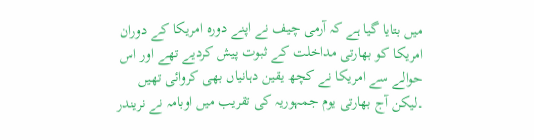میں بتایا گیا ہے کہ آرمی چیف نے اپنے دورہ امریکا کے دوران امریکا کو بھارتی مداخلت کے ثبوت پیش کردیے تھے اور اس حوالے سے امریکا نے کچھ یقین دہانیاں بھی کروائی تھیں ۔لیکن آج بھارتی یوم جمہوریہ کی تقریب میں اوبامہ نے نریندر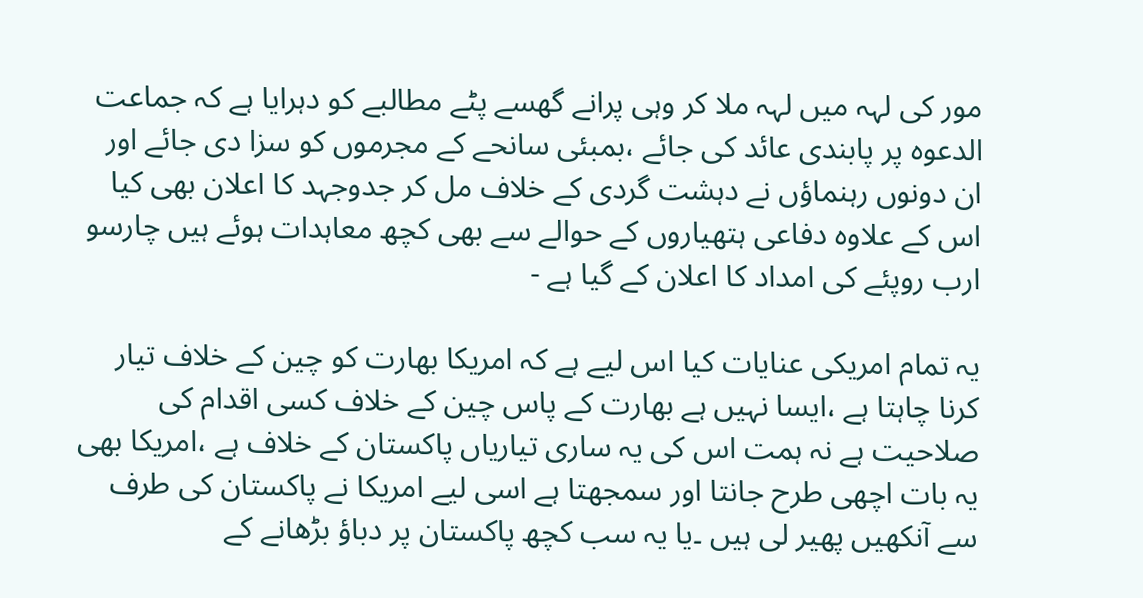مور کی لہہ میں لہہ ملا کر وہی پرانے گھسے پٹے مطالبے کو دہرایا ہے کہ جماعت الدعوہ پر پابندی عائد کی جائے ،بمبئی سانحے کے مجرموں کو سزا دی جائے اور ان دونوں رہنماؤں نے دہشت گردی کے خلاف مل کر جدوجہد کا اعلان بھی کیا اس کے علاوہ دفاعی ہتھیاروں کے حوالے سے بھی کچھ معاہدات ہوئے ہیں چارسو ارب روپئے کی امداد کا اعلان کے گیا ہے -

یہ تمام امریکی عنایات کیا اس لیے ہے کہ امریکا بھارت کو چین کے خلاف تیار کرنا چاہتا ہے ،ایسا نہیں ہے بھارت کے پاس چین کے خلاف کسی اقدام کی صلاحیت ہے نہ ہمت اس کی یہ ساری تیاریاں پاکستان کے خلاف ہے ،امریکا بھی یہ بات اچھی طرح جانتا اور سمجھتا ہے اسی لیے امریکا نے پاکستان کی طرف سے آنکھیں پھیر لی ہیں ۔یا یہ سب کچھ پاکستان پر دباؤ بڑھانے کے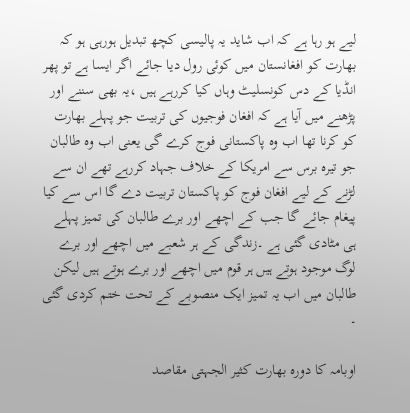لیے ہو رہا ہے کہ اب شاید یہ پالیسی کچھ تبدیل ہورہی ہو کہ بھارت کو افغانستان میں کوئی رول دیا جائے اگر ایسا ہے تو پھر انڈیا کے دس کونسلیٹ وہاں کیا کررہے ہیں ،یہ بھی سننے اور پڑھنے میں آیا ہے کہ افغان فوجیوں کی تربیت جو پہلے بھارت کو کرنا تھا اب وہ پاکستانی فوج کرے گی یعنی اب وہ طالبان جو تیرہ برس سے امریکا کے خلاف جہاد کررہے تھے ان سے لڑنے کے لیے افغان فوج کو پاکستان تربیت دے گا اس سے کیا پیغام جائے گا جب کے اچھے اور برے طالبان کی تمیز پہلے ہی مٹادی گئی ہے ۔زندگی کے ہر شعبے میں اچھے اور برے لوگ موجود ہوتے ہیں ہر قوم میں اچھے اور برے ہوتے ہیں لیکن طالبان میں اب یہ تمیز ایک منصوبے کے تحت ختم کردی گئی ۔

اوبامہ کا دورہ بھارت کثیر الجہتی مقاصد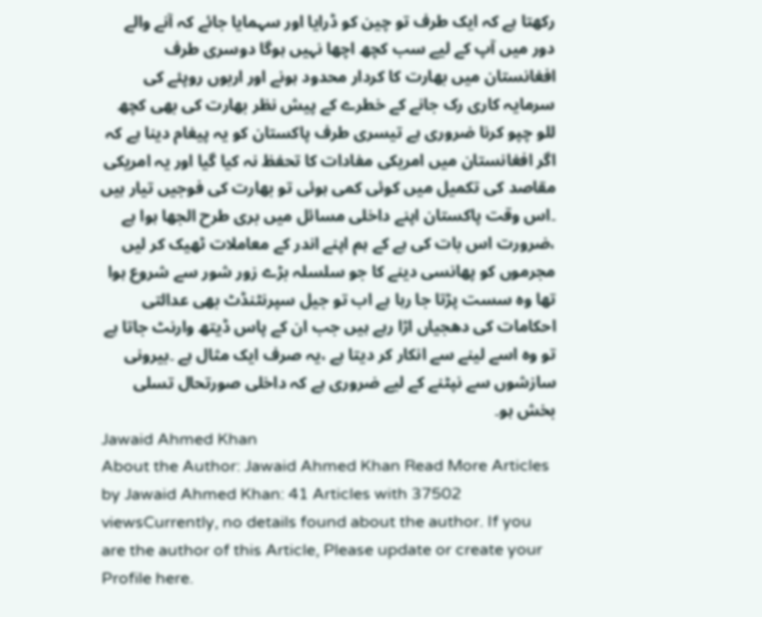رکھتا ہے کہ ایک طرف تو چین کو ڈرایا اور سہمایا جائے کہ آنے والے دور میں آپ کے لیے سب کچھ اچھا نہیں ہوگا دوسری طرف افغانستان میں بھارت کا کردار محدود ہونے اور اربوں روپئے کی سرمایہ کاری رک جانے کے خطرے کے پیش نظر بھارت کی بھی کچھ للو چپو کرنا ضروری ہے تیسری طرف پاکستان کو یہ پیغام دینا ہے کہ اگر افغانستان میں امریکی مفادات کا تحفظ نہ کیا گیا اور یہ امریکی مقاصد کی تکمیل میں کوئی کمی ہوئی تو بھارت کی فوجیں تیار ہیں ۔اس وقت پاکستان اپنے داخلی مسائل میں بری طرح الجھا ہوا ہے ،ضرورت اس بات کی ہے کے ہم اپنے اندر کے معاملات ٹھیک کر لیں مجرموں کو پھانسی دینے کا جو سلسلہ بڑے زور شور سے شروع ہوا تھا وہ سست پڑتا جا رہا ہے اب تو جیل سپرنٹنڈٹ بھی عدالتی احکامات کی دھجیاں اڑا رہے ہیں جب ان کے پاس ڈیتھ وارنٹ جاتا ہے تو وہ اسے لینے سے انکار کر دیتا ہے ،یہ صرف ایک مثال ہے ۔بیرونی سازشوں سے نپٹنے کے لیے ضروری ہے کہ داخلی صورتحال تسلی بخش ہو۔
Jawaid Ahmed Khan
About the Author: Jawaid Ahmed Khan Read More Articles by Jawaid Ahmed Khan: 41 Articles with 37502 viewsCurrently, no details found about the author. If you are the author of this Article, Please update or create your Profile here.